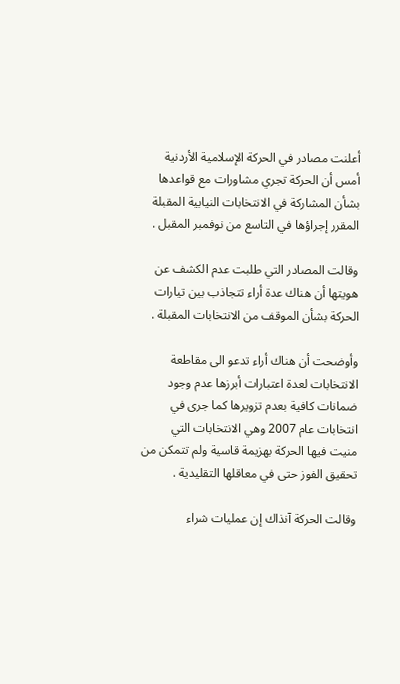أعلنت مصادر في الحركة الإسلامية الأردنية أمس أن الحركة تجري مشاورات مع قواعدها بشأن المشاركة في الانتخابات النيابية المقبلة المقرر إجراؤها في التاسع من نوفمبر المقبل .

وقالت المصادر التي طلبت عدم الكشف عن هويتها أن هناك عدة أراء تتجاذب بين تيارات الحركة بشأن الموقف من الانتخابات المقبلة .

وأوضحت أن هناك أراء تدعو الى مقاطعة الانتخابات لعدة اعتبارات أبرزها عدم وجود ضمانات كافية بعدم تزويرها كما جرى في انتخابات عام 2007 وهي الانتخابات التي منيت فيها الحركة بهزيمة قاسية ولم تتمكن من تحقيق الفوز حتى في معاقلها التقليدية .

وقالت الحركة آنذاك إن عمليات شراء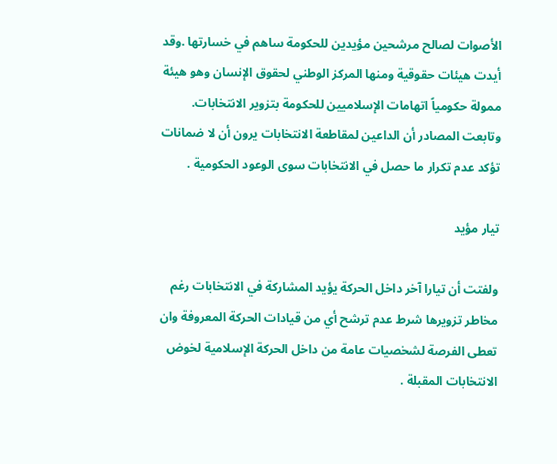الأصوات لصالح مرشحين مؤيدين للحكومة ساهم في خسارتها .وقد أيدت هيئات حقوقية ومنها المركز الوطني لحقوق الإنسان وهو هيئة ممولة حكومياً اتهامات الإسلاميين للحكومة بتزوير الانتخابات. وتابعت المصادر أن الداعين لمقاطعة الانتخابات يرون أن لا ضمانات تؤكد عدم تكرار ما حصل في الانتخابات سوى الوعود الحكومية .

تيار مؤيد

ولفتت أن تيارا آخر داخل الحركة يؤيد المشاركة في الانتخابات رغم مخاطر تزويرها شرط عدم ترشح أي من قيادات الحركة المعروفة وان تعطى الفرصة لشخصيات عامة من داخل الحركة الإسلامية لخوض الانتخابات المقبلة .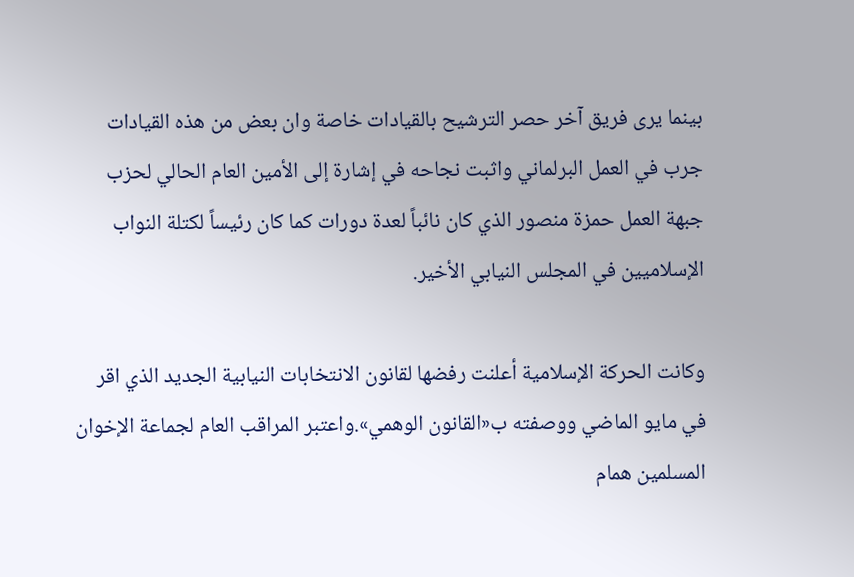بينما يرى فريق آخر حصر الترشيح بالقيادات خاصة وان بعض من هذه القيادات جرب في العمل البرلماني واثبت نجاحه في إشارة إلى الأمين العام الحالي لحزب جبهة العمل حمزة منصور الذي كان نائباً لعدة دورات كما كان رئيساً لكتلة النواب الإسلاميين في المجلس النيابي الأخير.

وكانت الحركة الإسلامية أعلنت رفضها لقانون الانتخابات النيابية الجديد الذي اقر في مايو الماضي ووصفته ب«القانون الوهمي».واعتبر المراقب العام لجماعة الإخوان المسلمين همام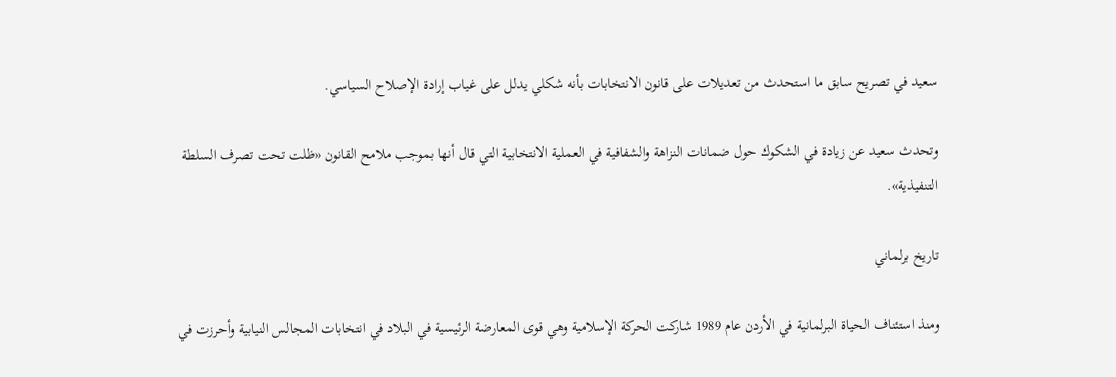سعيد في تصريح سابق ما استحدث من تعديلات على قانون الانتخابات بأنه شكلي يدلل على غياب إرادة الإصلاح السياسي.

وتحدث سعيد عن زيادة في الشكوك حول ضمانات النزاهة والشفافية في العملية الانتخابية التي قال أنها بموجب ملامح القانون «ظلت تحت تصرف السلطة التنفيذية».

تاريخ برلماني

ومنذ استئناف الحياة البرلمانية في الأردن عام 1989 شاركت الحركة الإسلامية وهي قوى المعارضة الرئيسية في البلاد في انتخابات المجالس النيابية وأحرزت في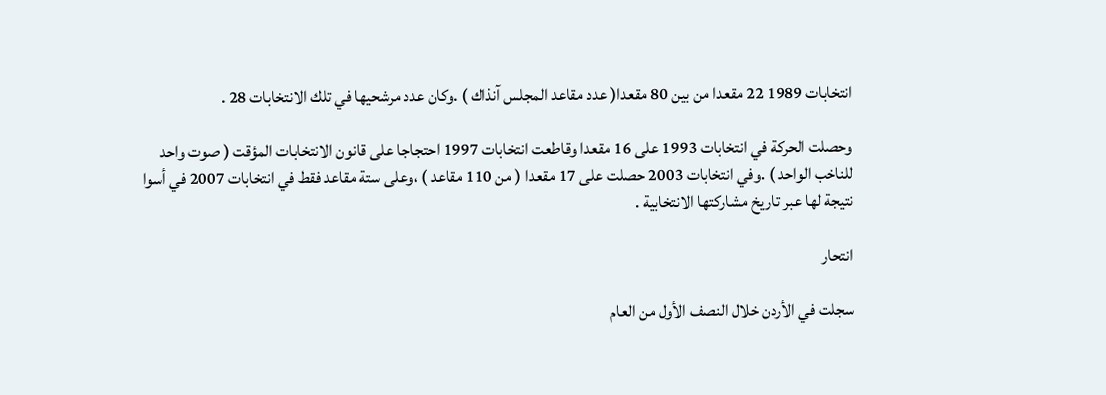انتخابات 1989 22 مقعدا من بين 80 مقعدا( عدد مقاعد المجلس آنذاك ) .وكان عدد مرشحيها في تلك الانتخابات 28 .

وحصلت الحركة في انتخابات 1993 على 16 مقعدا وقاطعت انتخابات 1997 احتجاجا على قانون الانتخابات المؤقت ( صوت واحد للناخب الواحد ) .وفي انتخابات 2003 حصلت على 17 مقعدا ( من 110 مقاعد ) ،وعلى ستة مقاعد فقط في انتخابات 2007 في أسوا نتيجة لها عبر تاريخ مشاركتها الانتخابية .

انتحار

سجلت في الأردن خلال النصف الأول من العام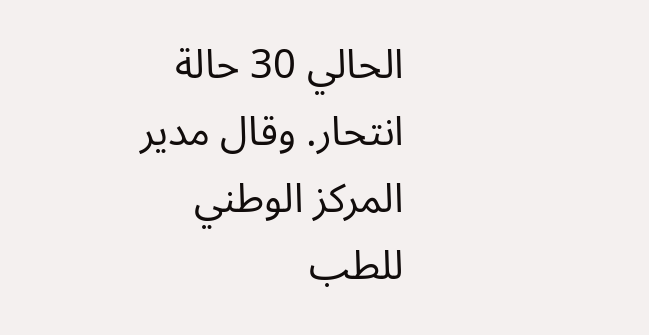الحالي 30 حالة انتحار. وقال مدير المركز الوطني للطب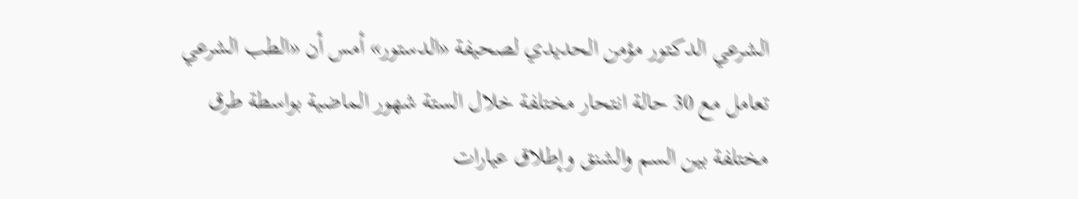الشرعي الدكتور مؤمن الحديدي لصحيفة «الدستور» أمس أن «الطب الشرعي تعامل مع 30 حالة انتحار مختلفة خلال الستة شهور الماضية بواسطة طرق مختلفة بين السم والشنق وإطلاق عيارات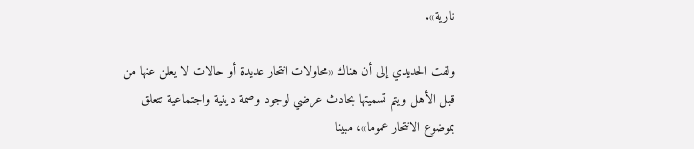نارية».

ولفت الحديدي إلى أن هناك «محاولات انتحار عديدة أو حالات لا يعلن عنها من قبل الأهل ويتم تسميتها بحادث عرضي لوجود وصمة دينية واجتماعية تتعلق بموضوع الانتحار عموما»، مبينا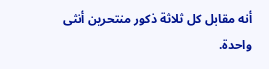أنه مقابل كل ثلاثة ذكور منتحرين أنثى واحدة.